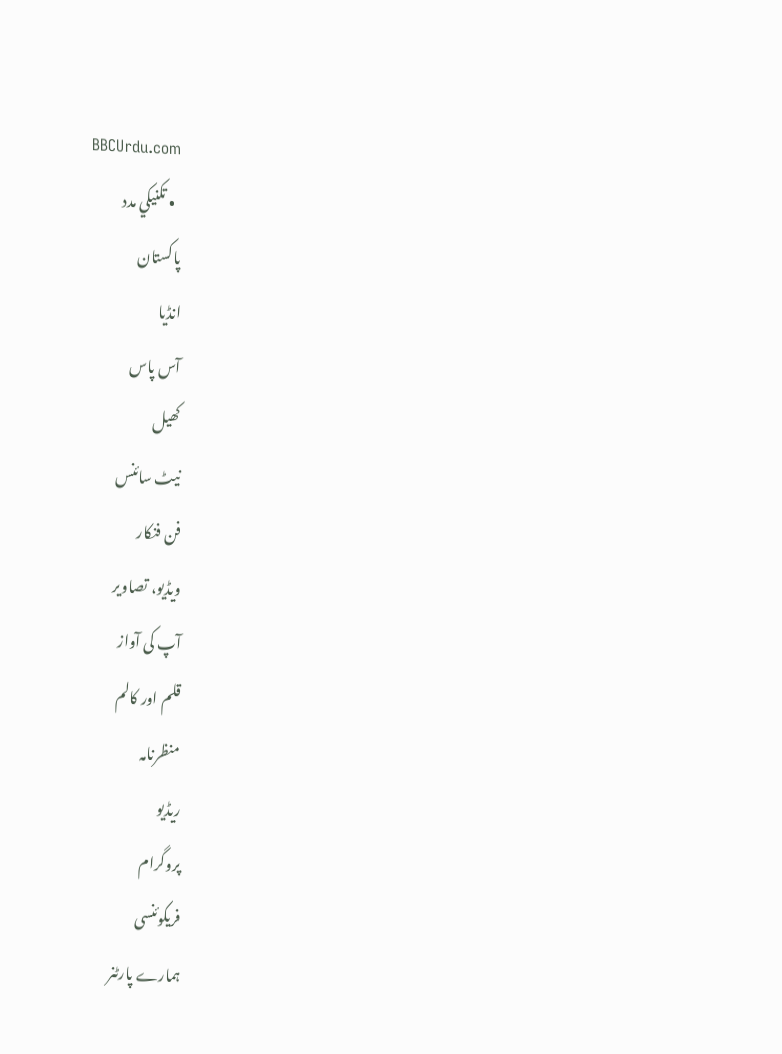BBCUrdu.com
  • تکنيکي مدد
پاکستان
انڈیا
آس پاس
کھیل
نیٹ سائنس
فن فنکار
ویڈیو، تصاویر
آپ کی آواز
قلم اور کالم
منظرنامہ
ریڈیو
پروگرام
فریکوئنسی
ہمارے پارٹنر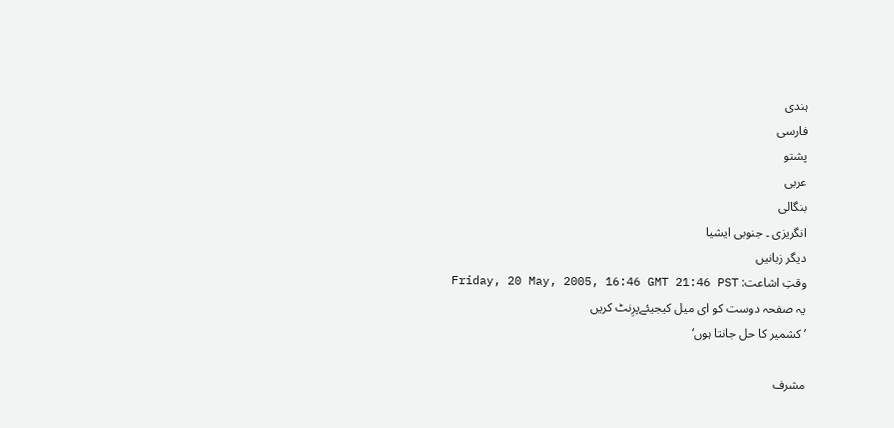ہندی
فارسی
پشتو
عربی
بنگالی
انگریزی ۔ جنوبی ایشیا
دیگر زبانیں
وقتِ اشاعت: Friday, 20 May, 2005, 16:46 GMT 21:46 PST
یہ صفحہ دوست کو ای میل کیجیئےپرِنٹ کریں
’کشمیر کا حل جانتا ہوں‘

مشرف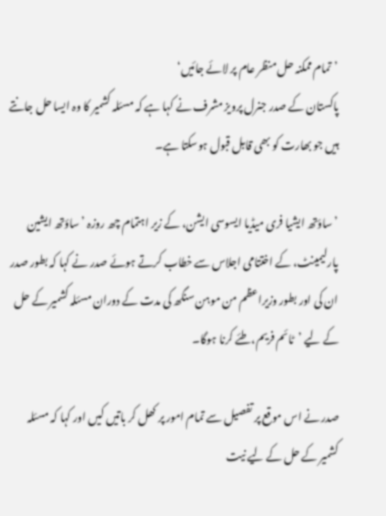’تمام ممکنہ حل منظر عام پر لائے جائیں‘
پاکستان کے صدر جنرل پرویز مشرف نے کہا ہے کہ مسئلہ کشمیر کا وہ ایسا حل جانتے ہیں جو بھارت کو بھی قابل قبول ہوسکتا ہے۔

’ساؤتھ ایشیا فری میڈیا ایسوسی ایشن، کے زیر اہتمام چھ روزہ ’ساؤتھ ایشین پارلیمینٹ، کے اختتامی اجلاس سے خطاب کرتے ہوئے صدر نے کہا کہ بطور صدر ان کی اور بطور وزیراعظم من موہن سنگھ کی مدت کے دوران مسئلہ کشمیر کے حل کے لیے ’ٹائم فریم، طئے کرنا ہوگا۔

صدر نے اس موقع پر تفصیل سے تمام امور پر کھل کر باتیں کیں اور کہا کہ مسئلہ کشمیر کے حل کے لیے نیت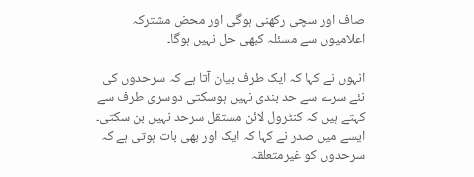صاف اور سچی رکھنی ہوگی اور محض مشترکہ اعلامیوں سے مسئلہ کبھی حل نہیں ہوگا۔

انہوں نے کہا کہ ایک طرف بیان آتا ہے کہ سرحدوں کی نئے سرے سے حد بندی نہیں ہوسکتی دوسری طرف سے کہتے ہیں کہ کنٹرول لائن مستقل سرحد نہیں بن سکتی۔ ایسے میں صدر نے کہا کہ ایک اور بھی بات ہوتی ہے کہ سرحدوں کو غیرمتعلقہ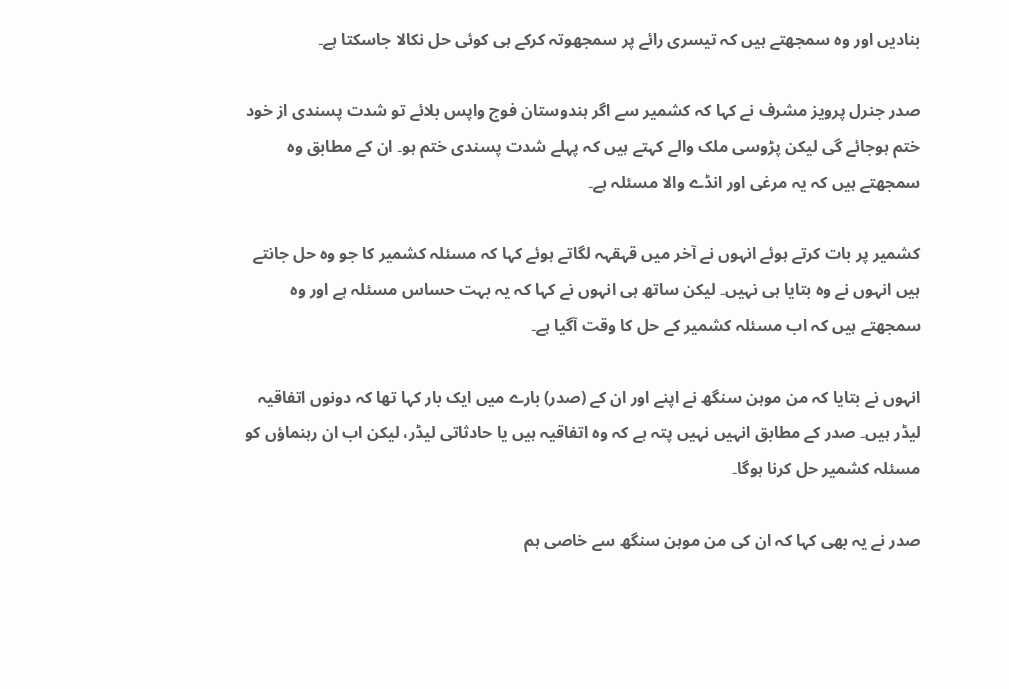بنادیں اور وہ سمجھتے ہیں کہ تیسری رائے پر سمجھوتہ کرکے ہی کوئی حل نکالا جاسکتا ہے۔

صدر جنرل پرویز مشرف نے کہا کہ کشمیر سے اگر ہندوستان فوج واپس بلائے تو شدت پسندی از خود ختم ہوجائے گی لیکن پڑوسی ملک والے کہتے ہیں کہ پہلے شدت پسندی ختم ہو۔ ان کے مطابق وہ سمجھتے ہیں کہ یہ مرغی اور انڈے والا مسئلہ ہے۔

کشمیر پر بات کرتے ہوئے انہوں نے آخر میں قہقہہ لگاتے ہوئے کہا کہ مسئلہ کشمیر کا جو وہ حل جانتے ہیں انہوں نے وہ بتایا ہی نہیں۔ لیکن ساتھ ہی انہوں نے کہا کہ یہ بہت حساس مسئلہ ہے اور وہ سمجھتے ہیں کہ اب مسئلہ کشمیر کے حل کا وقت آگیا ہے۔

انہوں نے بتایا کہ من موہن سنگھ نے اپنے اور ان کے (صدر) بارے میں ایک بار کہا تھا کہ دونوں اتفاقیہ لیڈر ہیں۔ صدر کے مطابق انہیں نہیں پتہ ہے کہ وہ اتفاقیہ ہیں یا حادثاتی لیڈر، لیکن اب ان رہنماؤں کو مسئلہ کشمیر حل کرنا ہوگا۔

صدر نے یہ بھی کہا کہ ان کی من موہن سنگھ سے خاصی ہم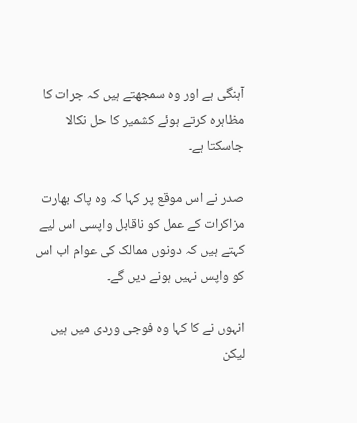آہنگی ہے اور وہ سمجھتے ہیں کہ جرات کا مظاہرہ کرتے ہوئے کشمیر کا حل نکالا جاسکتا ہے۔

صدر نے اس موقع پر کہا کہ وہ پاک بھارت مزاکرات کے عمل کو ناقابل واپسی اس لیے کہتے ہیں کہ دونوں ممالک کی عوام اب اس کو واپس نہیں ہونے دیں گے۔

انہوں نے کا کہا وہ فوجی وردی میں ہیں لیکن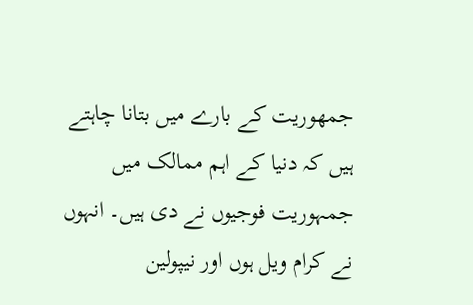جمھوریت کے بارے میں بتانا چاہتے ہیں کہ دنیا کے اہم ممالک میں جمہوریت فوجیوں نے دی ہیں۔ انہوں نے کرام ویل ہوں اور نیپولین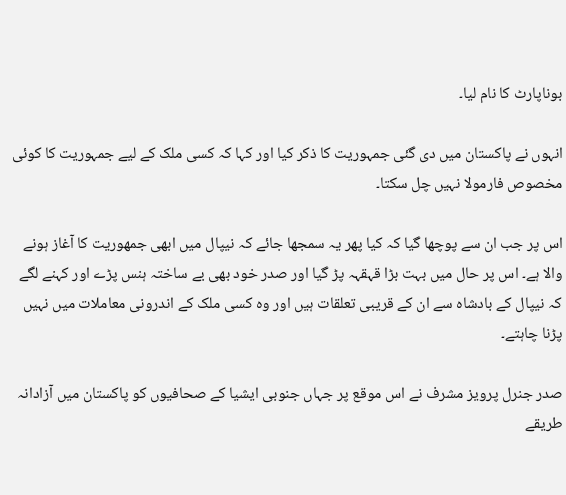بوناپارٹ کا نام لیا۔

انہوں نے پاکستان میں دی گئی جمہوریت کا ذکر کیا اور کہا کہ کسی ملک کے لیے جمہوریت کا کوئی مخصوص فارمولا نہیں چل سکتا۔

اس پر جب ان سے پوچھا گیا کہ کیا پھر یہ سمجھا جائے کہ نیپال میں ابھی جمھوریت کا آغاز ہونے والا ہے۔ اس پر حال میں بہت بڑا قہقہہ پڑ گیا اور صدر خود بھی بے ساختہ ہنس پڑے اور کہنے لگے کہ نیپال کے بادشاہ سے ان کے قریبی تعلقات ہیں اور وہ کسی ملک کے اندرونی معاملات میں نہیں پڑنا چاہتے۔

صدر جنرل پرویز مشرف نے اس موقع پر جہاں جنوبی ایشیا کے صحافیوں کو پاکستان میں آزادانہ طریقے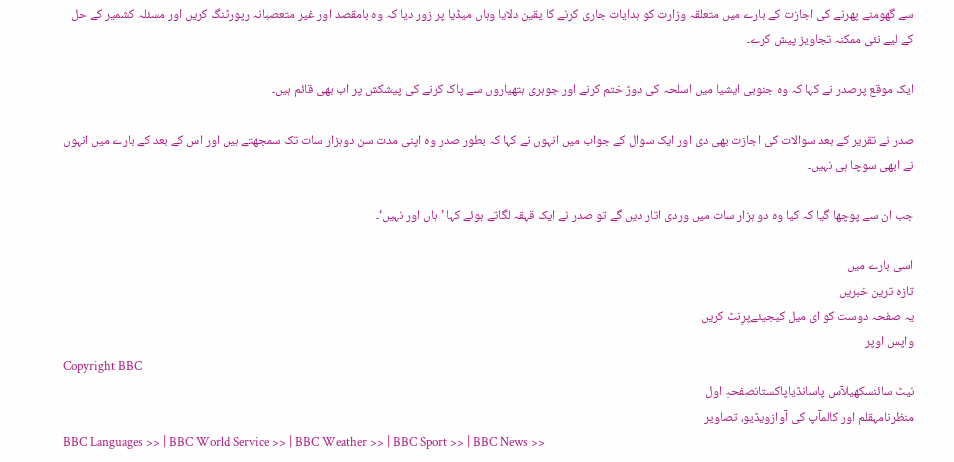سے گھومنے پھرنے کی اجازت کے بارے میں متعلقہ وزارت کو ہدایات جاری کرنے کا یقین دلایا وہاں میڈیا پر زور دیا کہ وہ بامقصد اور غیر متعصبانہ رپورٹنگ کریں اور مسئلہ کشمیر کے حل کے لیے نئی ممکنہ تجاویز پیش کرے۔

ایک موقع پرصدر نے کہا کہ وہ جنوبی ایشیا میں اسلحہ کی دوڑ ختم کرنے اور جوہری ہتھیاروں سے پاک کرنے کی پیشکش پر اب بھی قائم ہیں۔

صدر نے تقریر کے بعد سوالات کی اجازت بھی دی اور ایک سوال کے جواب میں انہوں نے کہا کہ بطور صدر وہ اپنی مدت سن دوہزار سات تک سمجھتے ہیں اور اس کے بعد کے بارے میں انہوں نے ابھی سوچا ہی نہیں۔

جب ان سے پوچھا گیا کہ کیا وہ دو ہزار سات میں وردی اتار دیں گے تو صدر نے ایک قہقہ لگاتے ہوئے کہا ’ہاں اور نہیں‘۔

اسی بارے میں
تازہ ترین خبریں
یہ صفحہ دوست کو ای میل کیجیئےپرِنٹ کریں
واپس اوپر
Copyright BBC
نیٹ سائنسکھیلآس پاسانڈیاپاکستانصفحہِ اول
منظرنامہقلم اور کالمآپ کی آوازویڈیو، تصاویر
BBC Languages >> | BBC World Service >> | BBC Weather >> | BBC Sport >> | BBC News >>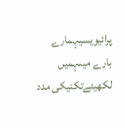پرائیویسیہمارے بارے میںہمیں لکھیئےتکنیکی مدد